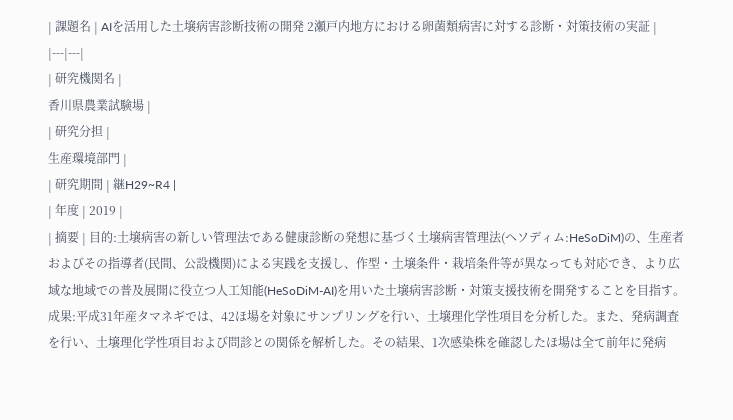| 課題名 | AIを活用した土壌病害診断技術の開発 2瀬戸内地方における卵菌類病害に対する診断・対策技術の実証 |
|---|---|
| 研究機関名 |
香川県農業試験場 |
| 研究分担 |
生産環境部門 |
| 研究期間 | 継H29~R4 |
| 年度 | 2019 |
| 摘要 | 目的:土壌病害の新しい管理法である健康診断の発想に基づく土壌病害管理法(ヘソディム:HeSoDiM)の、生産者およびその指導者(民間、公設機関)による実践を支援し、作型・土壌条件・栽培条件等が異なっても対応でき、より広域な地域での普及展開に役立つ人工知能(HeSoDiM-AI)を用いた土壌病害診断・対策支援技術を開発することを目指す。 成果:平成31年産タマネギでは、42ほ場を対象にサンプリングを行い、土壌理化学性項目を分析した。また、発病調査を行い、土壌理化学性項目および問診との関係を解析した。その結果、1次感染株を確認したほ場は全て前年に発病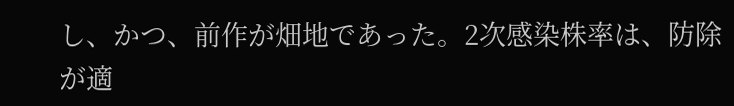し、かつ、前作が畑地であった。2次感染株率は、防除が適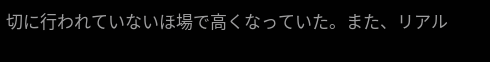切に行われていないほ場で高くなっていた。また、リアル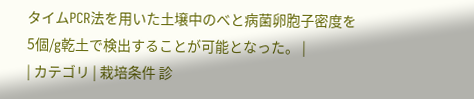タイムPCR法を用いた土壌中のべと病菌卵胞子密度を5個/g乾土で検出することが可能となった。 |
| カテゴリ | 栽培条件 診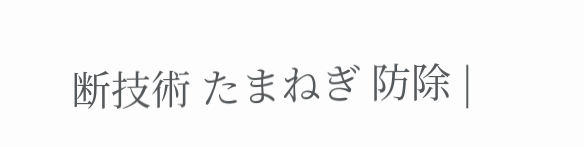断技術 たまねぎ 防除 |